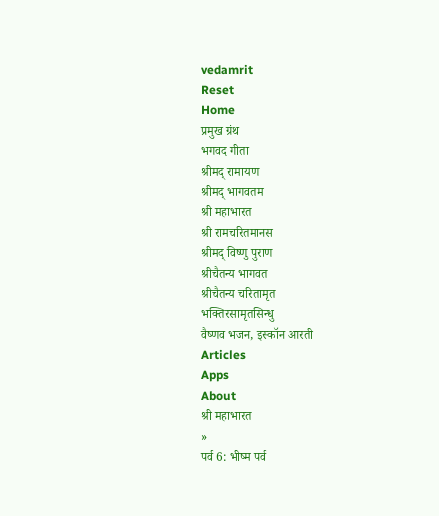vedamrit
Reset
Home
प्रमुख ग्रंथ
भगवद गीता
श्रीमद् रामायण
श्रीमद् भागवतम
श्री महाभारत
श्री रामचरितमानस
श्रीमद् विष्णु पुराण
श्रीचैतन्य भागवत
श्रीचैतन्य चरितामृत
भक्तिरसामृतसिन्धु
वैष्णव भजन, इस्कॉन आरती
Articles
Apps
About
श्री महाभारत
»
पर्व 6: भीष्म पर्व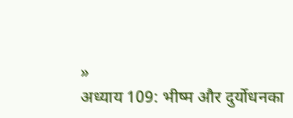»
अध्याय 109: भीष्म और दुर्योधनका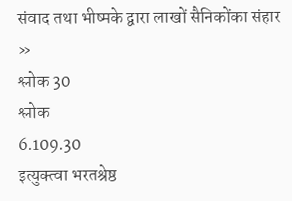संवाद तथा भीष्मके द्वारा लाखों सैनिकोंका संहार
»
श्लोक 30
श्लोक
6.109.30
इत्युक्त्वा भरतश्रेष्ठ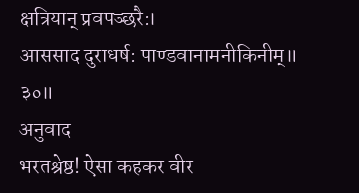क्षत्रियान् प्रवपञ्छरै:।
आससाद दुराधर्ष: पाण्डवानामनीकिनीम्॥ ३०॥
अनुवाद
भरतश्रेष्ठ! ऐसा कहकर वीर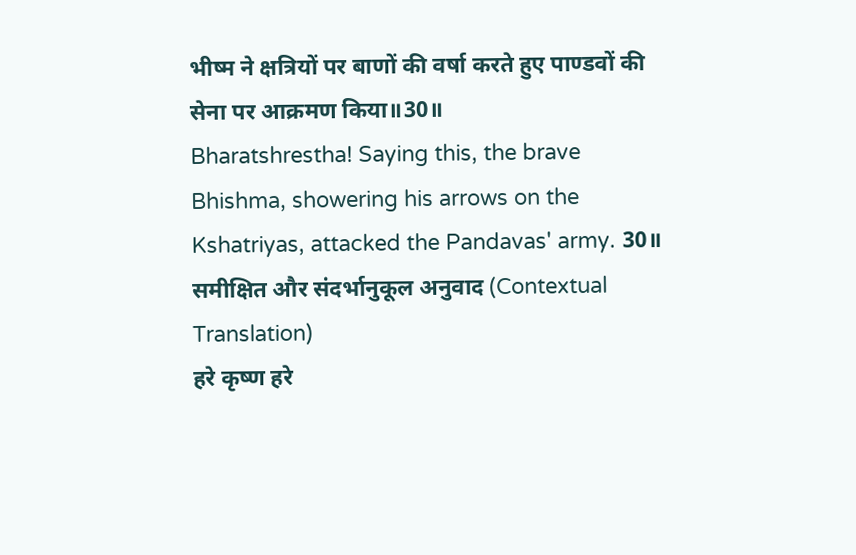भीष्म ने क्षत्रियों पर बाणों की वर्षा करते हुए पाण्डवों की सेना पर आक्रमण किया॥30॥
Bharatshrestha! Saying this, the brave Bhishma, showering his arrows on the Kshatriyas, attacked the Pandavas' army. 30॥
समीक्षित और संदर्भानुकूल अनुवाद (Contextual Translation)
हरे कृष्ण हरे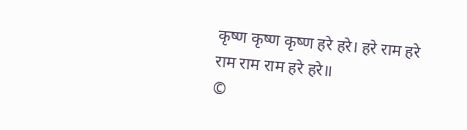कृष्ण कृष्ण कृष्ण हरे हरे। हरे राम हरे राम राम राम हरे हरे॥
©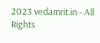2023 vedamrit.in - All Rights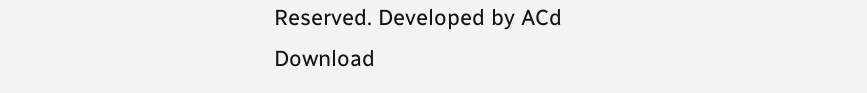Reserved. Developed by ACd
Download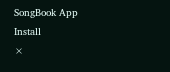SongBook App
Install
×